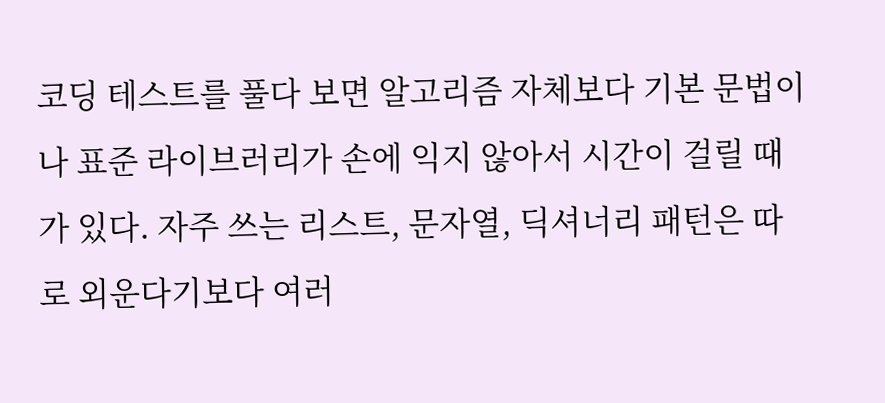코딩 테스트를 풀다 보면 알고리즘 자체보다 기본 문법이나 표준 라이브러리가 손에 익지 않아서 시간이 걸릴 때가 있다. 자주 쓰는 리스트, 문자열, 딕셔너리 패턴은 따로 외운다기보다 여러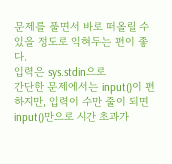문제를 풀면서 바로 떠올릴 수 있을 정도로 익혀두는 편이 좋다.
입력은 sys.stdin으로
간단한 문제에서는 input()이 편하지만, 입력이 수만 줄이 되면 input()만으로 시간 초과가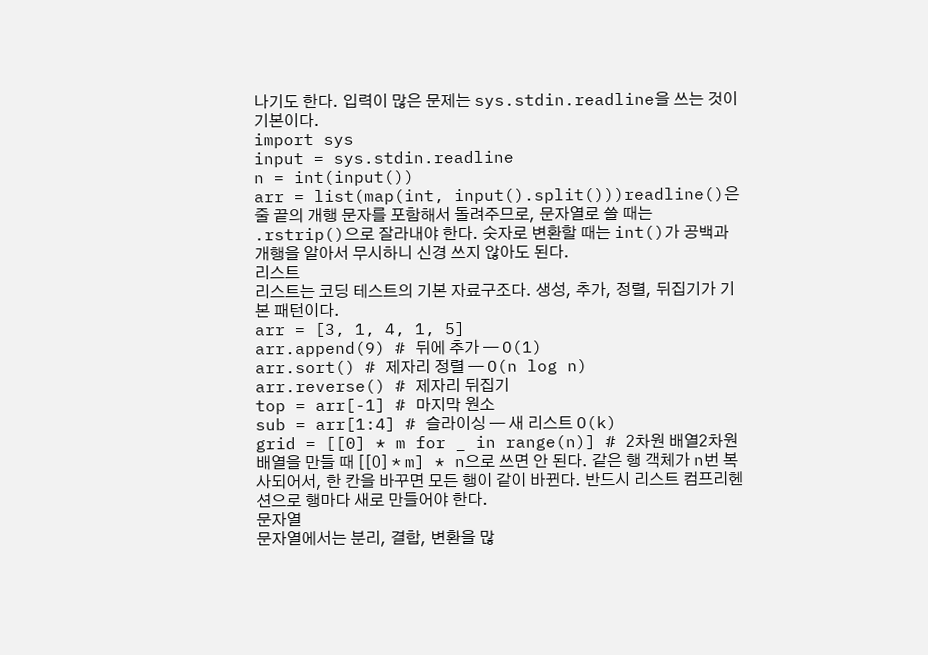나기도 한다. 입력이 많은 문제는 sys.stdin.readline을 쓰는 것이 기본이다.
import sys
input = sys.stdin.readline
n = int(input())
arr = list(map(int, input().split()))readline()은 줄 끝의 개행 문자를 포함해서 돌려주므로, 문자열로 쓸 때는 .rstrip()으로 잘라내야 한다. 숫자로 변환할 때는 int()가 공백과 개행을 알아서 무시하니 신경 쓰지 않아도 된다.
리스트
리스트는 코딩 테스트의 기본 자료구조다. 생성, 추가, 정렬, 뒤집기가 기본 패턴이다.
arr = [3, 1, 4, 1, 5]
arr.append(9) # 뒤에 추가 — O(1)
arr.sort() # 제자리 정렬 — O(n log n)
arr.reverse() # 제자리 뒤집기
top = arr[-1] # 마지막 원소
sub = arr[1:4] # 슬라이싱 — 새 리스트 O(k)
grid = [[0] * m for _ in range(n)] # 2차원 배열2차원 배열을 만들 때 [[0] * m] * n으로 쓰면 안 된다. 같은 행 객체가 n번 복사되어서, 한 칸을 바꾸면 모든 행이 같이 바뀐다. 반드시 리스트 컴프리헨션으로 행마다 새로 만들어야 한다.
문자열
문자열에서는 분리, 결합, 변환을 많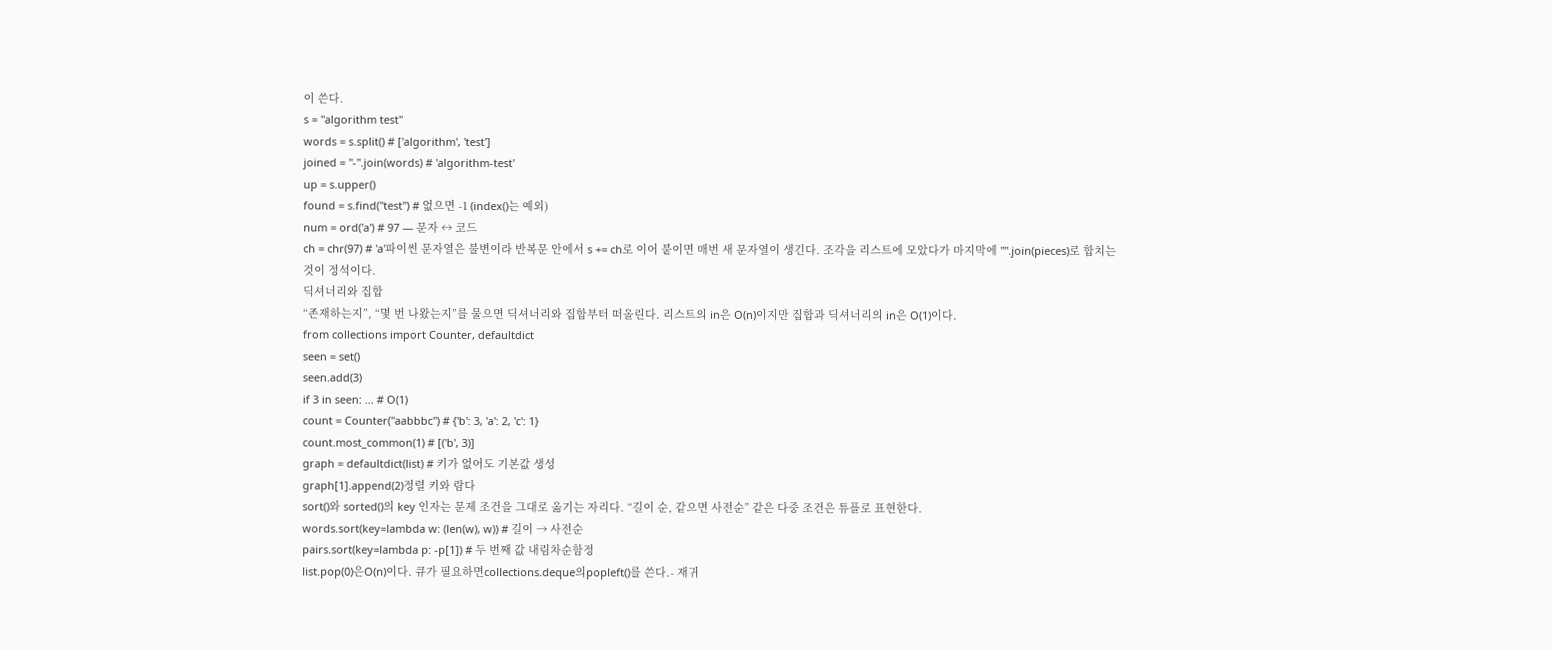이 쓴다.
s = "algorithm test"
words = s.split() # ['algorithm', 'test']
joined = "-".join(words) # 'algorithm-test'
up = s.upper()
found = s.find("test") # 없으면 -1 (index()는 예외)
num = ord('a') # 97 — 문자 ↔ 코드
ch = chr(97) # 'a'파이썬 문자열은 불변이라 반복문 안에서 s += ch로 이어 붙이면 매번 새 문자열이 생긴다. 조각을 리스트에 모았다가 마지막에 "".join(pieces)로 합치는 것이 정석이다.
딕셔너리와 집합
“존재하는지”, “몇 번 나왔는지”를 물으면 딕셔너리와 집합부터 떠올린다. 리스트의 in은 O(n)이지만 집합과 딕셔너리의 in은 O(1)이다.
from collections import Counter, defaultdict
seen = set()
seen.add(3)
if 3 in seen: ... # O(1)
count = Counter("aabbbc") # {'b': 3, 'a': 2, 'c': 1}
count.most_common(1) # [('b', 3)]
graph = defaultdict(list) # 키가 없어도 기본값 생성
graph[1].append(2)정렬 키와 람다
sort()와 sorted()의 key 인자는 문제 조건을 그대로 옮기는 자리다. “길이 순, 같으면 사전순” 같은 다중 조건은 튜플로 표현한다.
words.sort(key=lambda w: (len(w), w)) # 길이 → 사전순
pairs.sort(key=lambda p: -p[1]) # 두 번째 값 내림차순함정
list.pop(0)은O(n)이다. 큐가 필요하면collections.deque의popleft()를 쓴다.- 재귀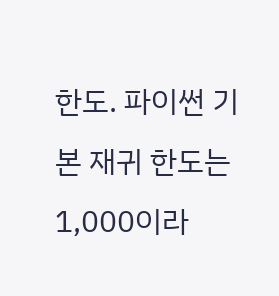한도. 파이썬 기본 재귀 한도는 1,000이라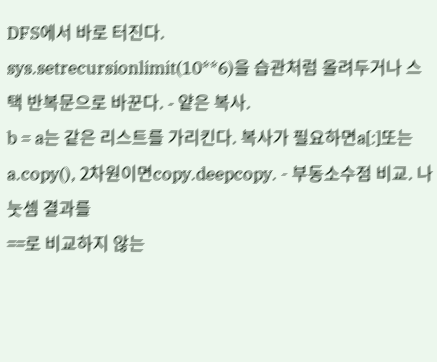DFS에서 바로 터진다.
sys.setrecursionlimit(10**6)을 습관처럼 올려두거나 스택 반복문으로 바꾼다. - 얕은 복사.
b = a는 같은 리스트를 가리킨다. 복사가 필요하면a[:]또는a.copy(), 2차원이면copy.deepcopy. - 부동소수점 비교. 나눗셈 결과를
==로 비교하지 않는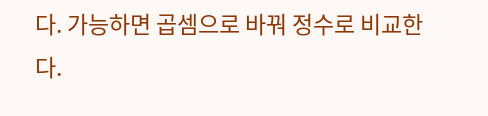다. 가능하면 곱셈으로 바꿔 정수로 비교한다.